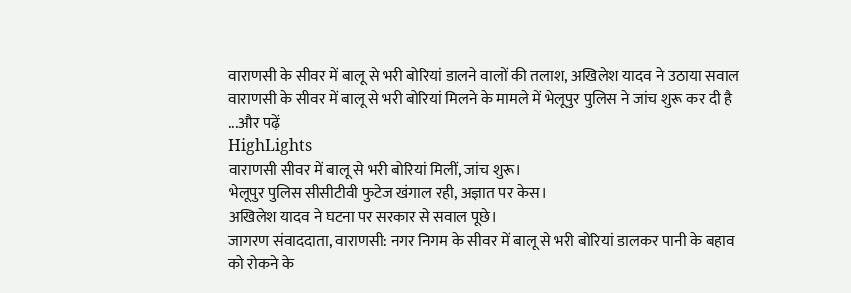वाराणसी के सीवर में बालू से भरी बोरियां डालने वालों की तलाश, अखिलेश यादव ने उठाया सवाल
वाराणसी के सीवर में बालू से भरी बोरियां मिलने के मामले में भेलूपुर पुलिस ने जांच शुरू कर दी है ...और पढ़ें
HighLights
वाराणसी सीवर में बालू से भरी बोरियां मिलीं, जांच शुरू।
भेलूपुर पुलिस सीसीटीवी फुटेज खंगाल रही, अज्ञात पर केस।
अखिलेश यादव ने घटना पर सरकार से सवाल पूछे।
जागरण संवाददाता, वाराणसी: नगर निगम के सीवर में बालू से भरी बोरियां डालकर पानी के बहाव को रोकने के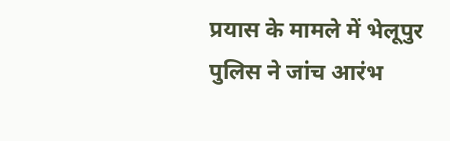प्रयास के मामले में भेलूपुर पुलिस ने जांच आरंभ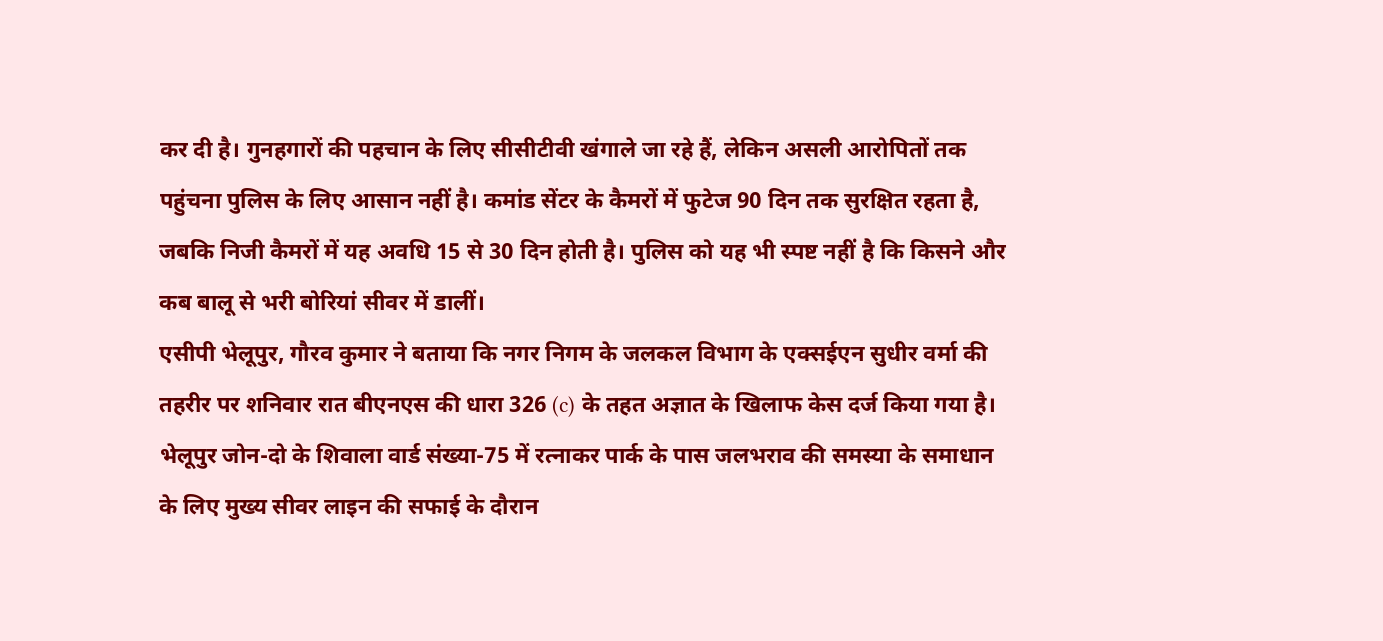कर दी है। गुनहगारों की पहचान के लिए सीसीटीवी खंगाले जा रहे हैं, लेकिन असली आरोपितों तक पहुंचना पुलिस के लिए आसान नहीं है। कमांड सेंटर के कैमरों में फुटेज 90 दिन तक सुरक्षित रहता है, जबकि निजी कैमरों में यह अवधि 15 से 30 दिन होती है। पुलिस को यह भी स्पष्ट नहीं है कि किसने और कब बालू से भरी बोरियां सीवर में डालीं।
एसीपी भेलूपुर, गौरव कुमार ने बताया कि नगर निगम के जलकल विभाग के एक्सईएन सुधीर वर्मा की तहरीर पर शनिवार रात बीएनएस की धारा 326 (c) के तहत अज्ञात के खिलाफ केस दर्ज किया गया है।
भेलूपुर जोन-दो के शिवाला वार्ड संख्या-75 में रत्नाकर पार्क के पास जलभराव की समस्या के समाधान के लिए मुख्य सीवर लाइन की सफाई के दौरान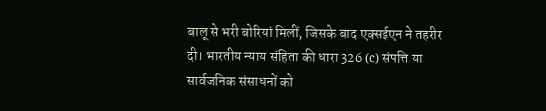बालू से भरी बोरियां मिलीं, जिसके बाद एक्सईएन ने तहरीर दी। भारतीय न्याय संहिता की धारा 326 (c) संपत्ति या सार्वजनिक संसाधनों को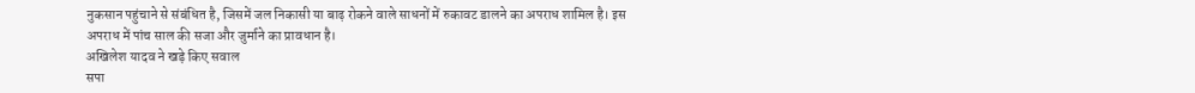नुकसान पहुंचाने से संबंधित है, जिसमें जल निकासी या बाढ़ रोकने वाले साधनों में रुकावट डालने का अपराध शामिल है। इस अपराध में पांच साल की सजा और जुर्माने का प्रावधान है।
अखिलेश यादव ने खड़े किए सवाल
सपा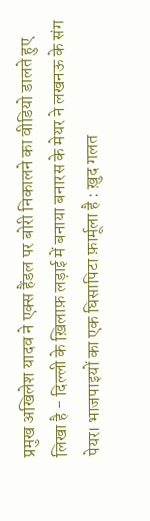प्रमुख अखिलेश यादव ने एक्स हैंडल पर बोरी निकालने का वीडियो डालते हुए लिखा है - दिल्ली के ख़िलाफ़ लड़ाई में बनाया बनारस के मेयर ने लखनऊ के संग पेयर। भाजपाइयों का एक घिसापिटा फ़ार्मूला है : ख़ुद गलत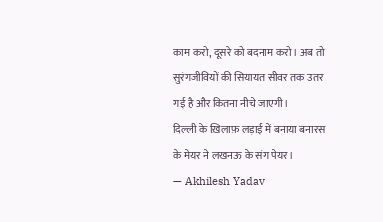काम करो, दूसरे को बदनाम करो। अब तो सुरंगजीवियों की सियायत सीवर तक उतर गई है और कितना नीचे जाएगी।
दिल्ली के ख़िलाफ़ लड़ाई में बनाया बनारस के मेयर ने लखनऊ के संग पेयर।
— Akhilesh Yadav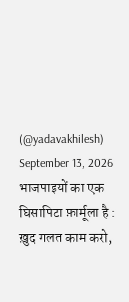(@yadavakhilesh) September 13, 2026
भाजपाइयों का एक घिसापिटा फ़ार्मूला है : ख़ुद गलत काम करो,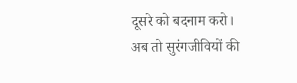दूसरे को बदनाम करो।
अब तो सुरंगजीवियों की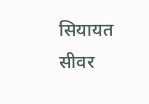सियायत सीवर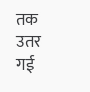तक उतर गई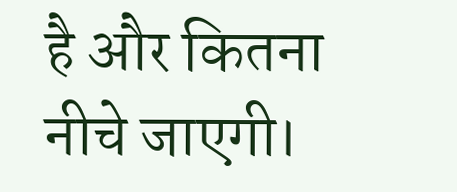है और कितना नीचे जाएगी।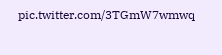pic.twitter.com/3TGmW7wmwq